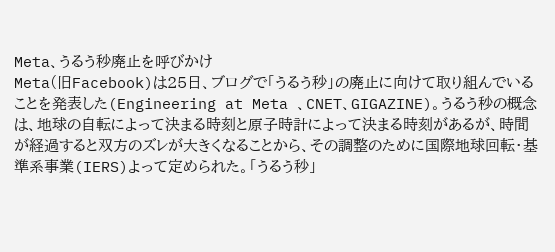Meta、うるう秒廃止を呼びかけ
Meta(旧Facebook)は25日、ブログで「うるう秒」の廃止に向けて取り組んでいることを発表した(Engineering at Meta 、CNET、GIGAZINE)。うるう秒の概念は、地球の自転によって決まる時刻と原子時計によって決まる時刻があるが、時間が経過すると双方のズレが大きくなることから、その調整のために国際地球回転・基準系事業(IERS)よって定められた。「うるう秒」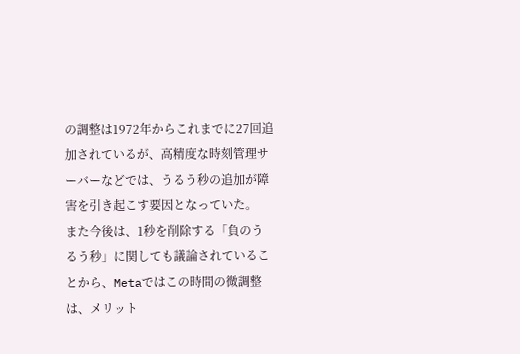の調整は1972年からこれまでに27回追加されているが、高精度な時刻管理サーバーなどでは、うるう秒の追加が障害を引き起こす要因となっていた。
また今後は、1秒を削除する「負のうるう秒」に関しても議論されていることから、Metaではこの時間の微調整は、メリット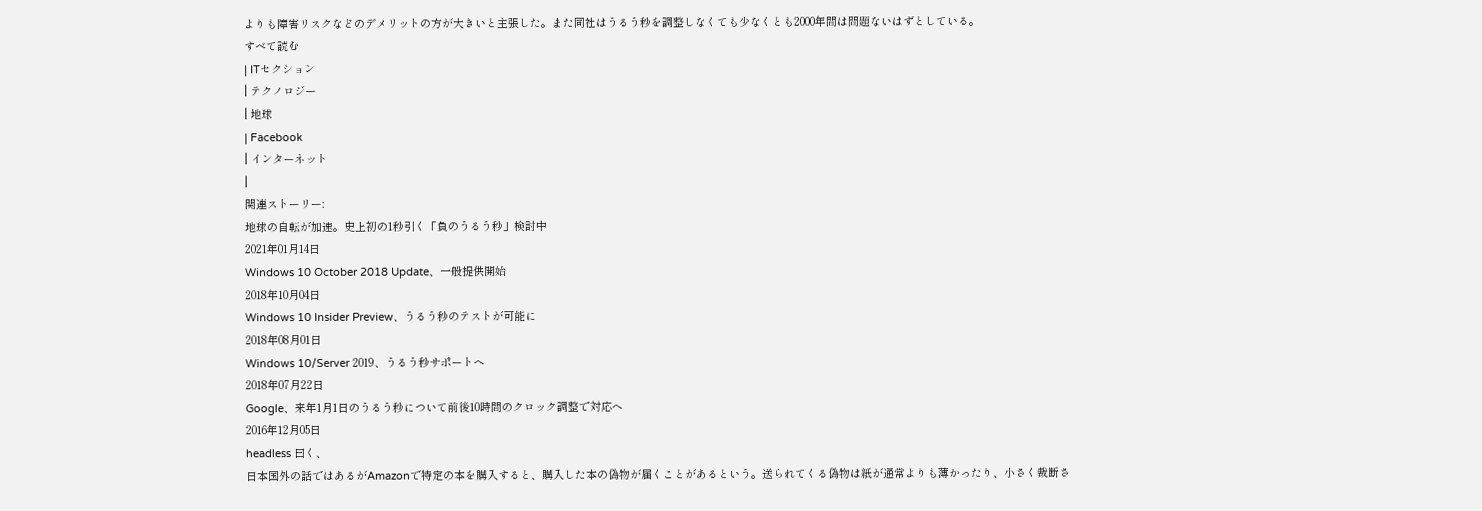よりも障害リスクなどのデメリットの方が大きいと主張した。また同社はうるう秒を調整しなくても少なくとも2000年間は問題ないはずとしている。
すべて読む
| ITセクション
| テクノロジー
| 地球
| Facebook
| インターネット
|
関連ストーリー:
地球の自転が加速。史上初の1秒引く「負のうるう秒」検討中
2021年01月14日
Windows 10 October 2018 Update、一般提供開始
2018年10月04日
Windows 10 Insider Preview、うるう秒のテストが可能に
2018年08月01日
Windows 10/Server 2019、うるう秒サポートへ
2018年07月22日
Google、来年1月1日のうるう秒について前後10時間のクロック調整で対応へ
2016年12月05日
headless 曰く、
日本国外の話ではあるがAmazonで特定の本を購入すると、購入した本の偽物が届くことがあるという。送られてくる偽物は紙が通常よりも薄かったり、小さく裁断さ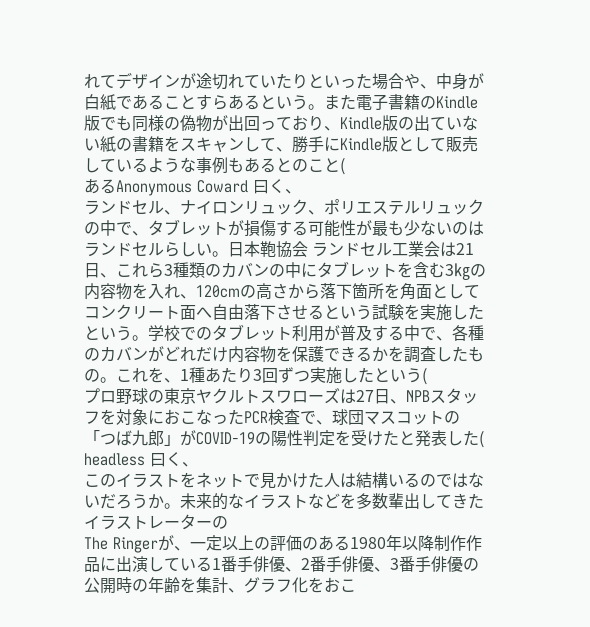れてデザインが途切れていたりといった場合や、中身が白紙であることすらあるという。また電子書籍のKindle版でも同様の偽物が出回っており、Kindle版の出ていない紙の書籍をスキャンして、勝手にKindle版として販売しているような事例もあるとのこと(
あるAnonymous Coward 曰く、
ランドセル、ナイロンリュック、ポリエステルリュックの中で、タブレットが損傷する可能性が最も少ないのはランドセルらしい。日本鞄協会 ランドセル工業会は21日、これら3種類のカバンの中にタブレットを含む3㎏の内容物を入れ、120cmの高さから落下箇所を角面としてコンクリート面へ自由落下させるという試験を実施したという。学校でのタブレット利用が普及する中で、各種のカバンがどれだけ内容物を保護できるかを調査したもの。これを、1種あたり3回ずつ実施したという(
プロ野球の東京ヤクルトスワローズは27日、NPBスタッフを対象におこなったPCR検査で、球団マスコットの「つば九郎」がCOVID-19の陽性判定を受けたと発表した(
headless 曰く、
このイラストをネットで見かけた人は結構いるのではないだろうか。未来的なイラストなどを多数輩出してきたイラストレーターの
The Ringerが、一定以上の評価のある1980年以降制作作品に出演している1番手俳優、2番手俳優、3番手俳優の公開時の年齢を集計、グラフ化をおこ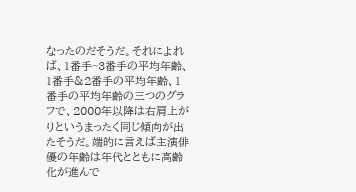なったのだそうだ。それによれば、1番手~3番手の平均年齢、1番手&2番手の平均年齢、1番手の平均年齢の三つのグラフで、2000年以降は右肩上がりというまったく同じ傾向が出たそうだ。端的に言えば主演俳優の年齢は年代とともに高齢化が進んで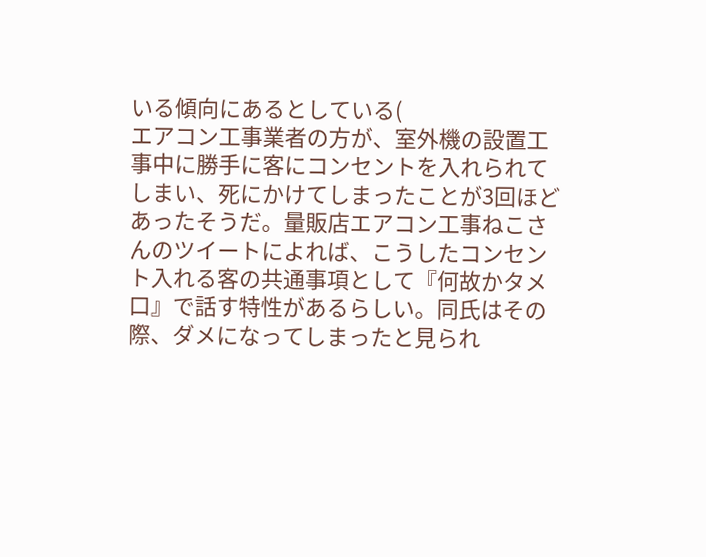いる傾向にあるとしている(
エアコン工事業者の方が、室外機の設置工事中に勝手に客にコンセントを入れられてしまい、死にかけてしまったことが3回ほどあったそうだ。量販店エアコン工事ねこさんのツイートによれば、こうしたコンセント入れる客の共通事項として『何故かタメ口』で話す特性があるらしい。同氏はその際、ダメになってしまったと見られ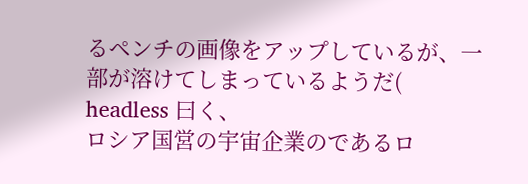るペンチの画像をアップしているが、一部が溶けてしまっているようだ(
headless 曰く、
ロシア国営の宇宙企業のであるロ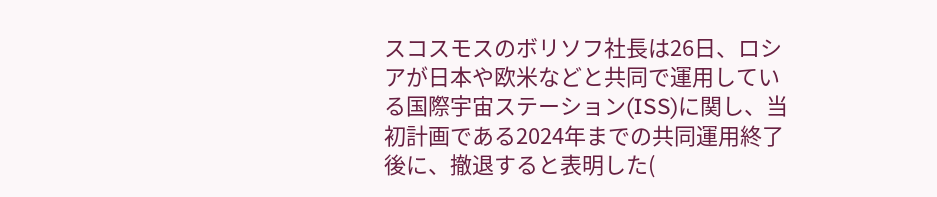スコスモスのボリソフ社長は26日、ロシアが日本や欧米などと共同で運用している国際宇宙ステーション(ISS)に関し、当初計画である2024年までの共同運用終了後に、撤退すると表明した(